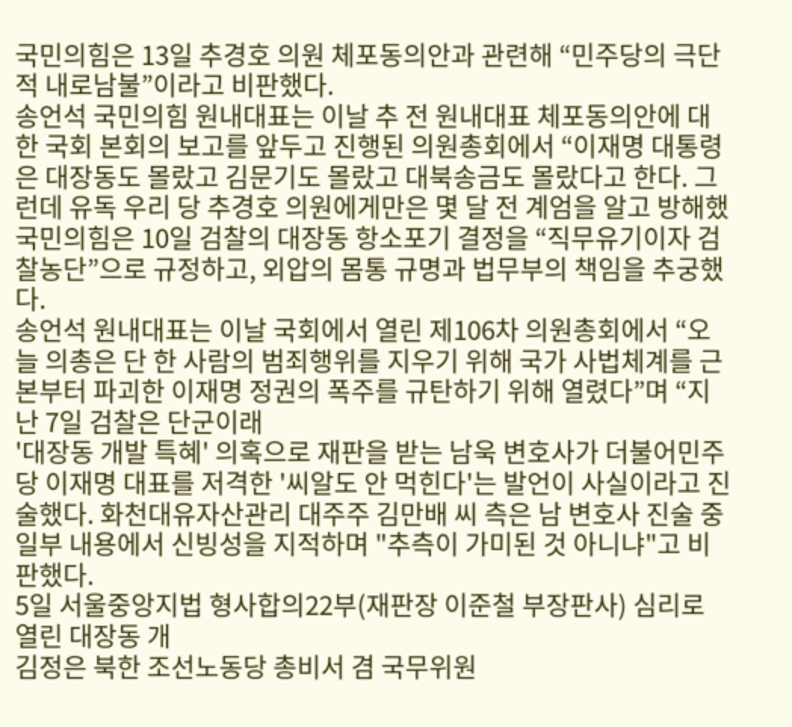국민의힘은 13일 추경호 의원 체포동의안과 관련해 “민주당의 극단적 내로남불”이라고 비판했다.
송언석 국민의힘 원내대표는 이날 추 전 원내대표 체포동의안에 대한 국회 본회의 보고를 앞두고 진행된 의원총회에서 “이재명 대통령은 대장동도 몰랐고 김문기도 몰랐고 대북송금도 몰랐다고 한다. 그런데 유독 우리 당 추경호 의원에게만은 몇 달 전 계엄을 알고 방해했
국민의힘은 10일 검찰의 대장동 항소포기 결정을 “직무유기이자 검찰농단”으로 규정하고, 외압의 몸통 규명과 법무부의 책임을 추궁했다.
송언석 원내대표는 이날 국회에서 열린 제106차 의원총회에서 “오늘 의총은 단 한 사람의 범죄행위를 지우기 위해 국가 사법체계를 근본부터 파괴한 이재명 정권의 폭주를 규탄하기 위해 열렸다”며 “지난 7일 검찰은 단군이래
'대장동 개발 특혜' 의혹으로 재판을 받는 남욱 변호사가 더불어민주당 이재명 대표를 저격한 '씨알도 안 먹힌다'는 발언이 사실이라고 진술했다. 화천대유자산관리 대주주 김만배 씨 측은 남 변호사 진술 중 일부 내용에서 신빙성을 지적하며 "추측이 가미된 것 아니냐"고 비판했다.
5일 서울중앙지법 형사합의22부(재판장 이준철 부장판사) 심리로 열린 대장동 개
김정은 북한 조선노동당 총비서 겸 국무위원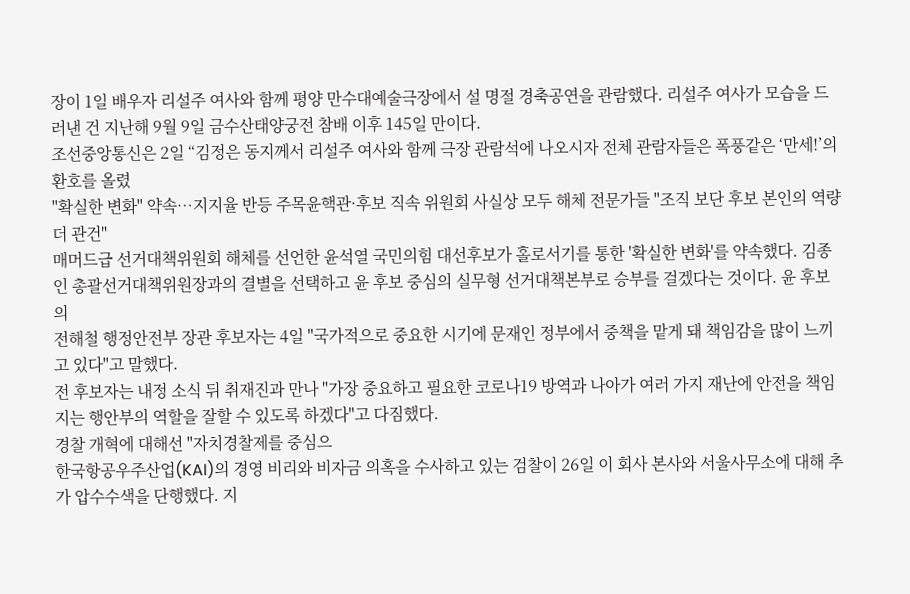장이 1일 배우자 리설주 여사와 함께 평양 만수대예술극장에서 설 명절 경축공연을 관람했다. 리설주 여사가 모습을 드러낸 건 지난해 9월 9일 금수산태양궁전 참배 이후 145일 만이다.
조선중앙통신은 2일 “김정은 동지께서 리설주 여사와 함께 극장 관람석에 나오시자 전체 관람자들은 폭풍같은 ‘만세!’의 환호를 올렸
"확실한 변화" 약속…지지율 반등 주목윤핵관·후보 직속 위원회 사실상 모두 해체 전문가들 "조직 보단 후보 본인의 역량 더 관건"
매머드급 선거대책위원회 해체를 선언한 윤석열 국민의힘 대선후보가 홀로서기를 통한 '확실한 변화'를 약속했다. 김종인 총괄선거대책위원장과의 결별을 선택하고 윤 후보 중심의 실무형 선거대책본부로 승부를 걸겠다는 것이다. 윤 후보의
전해철 행정안전부 장관 후보자는 4일 "국가적으로 중요한 시기에 문재인 정부에서 중책을 맡게 돼 책임감을 많이 느끼고 있다"고 말했다.
전 후보자는 내정 소식 뒤 취재진과 만나 "가장 중요하고 필요한 코로나19 방역과 나아가 여러 가지 재난에 안전을 책임지는 행안부의 역할을 잘할 수 있도록 하겠다"고 다짐했다.
경찰 개혁에 대해선 "자치경찰제를 중심으
한국항공우주산업(KAI)의 경영 비리와 비자금 의혹을 수사하고 있는 검찰이 26일 이 회사 본사와 서울사무소에 대해 추가 압수수색을 단행했다. 지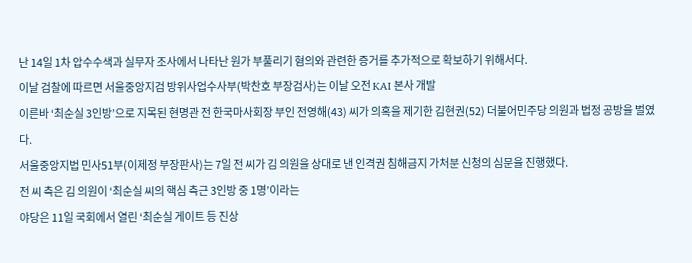난 14일 1차 압수수색과 실무자 조사에서 나타난 원가 부풀리기 혐의와 관련한 증거를 추가적으로 확보하기 위해서다.
이날 검찰에 따르면 서울중앙지검 방위사업수사부(박찬호 부장검사)는 이날 오전 KAI 본사 개발
이른바 ‘최순실 3인방’으로 지목된 현명관 전 한국마사회장 부인 전영해(43) 씨가 의혹을 제기한 김현권(52) 더불어민주당 의원과 법정 공방을 벌였다.
서울중앙지법 민사51부(이제정 부장판사)는 7일 전 씨가 김 의원을 상대로 낸 인격권 침해금지 가처분 신청의 심문을 진행했다.
전 씨 측은 김 의원이 ‘최순실 씨의 핵심 측근 3인방 중 1명’이라는
야당은 11일 국회에서 열린 ‘최순실 게이트 등 진상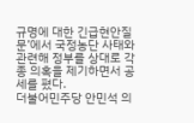규명에 대한 긴급현안질문’에서 국정농단 사태와 관련해 정부를 상대로 각종 의혹을 제기하면서 공세를 폈다.
더불어민주당 안민석 의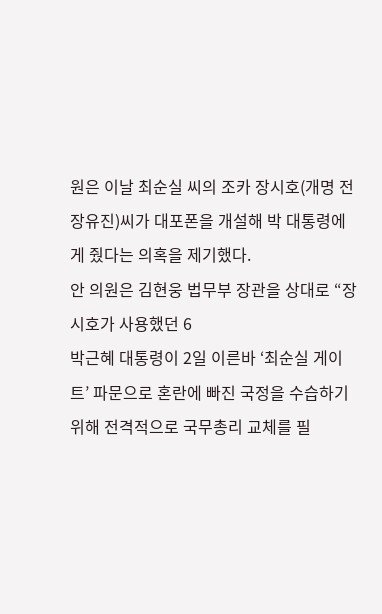원은 이날 최순실 씨의 조카 장시호(개명 전 장유진)씨가 대포폰을 개설해 박 대통령에게 줬다는 의혹을 제기했다.
안 의원은 김현웅 법무부 장관을 상대로 “장시호가 사용했던 6
박근혜 대통령이 2일 이른바 ‘최순실 게이트’ 파문으로 혼란에 빠진 국정을 수습하기 위해 전격적으로 국무총리 교체를 필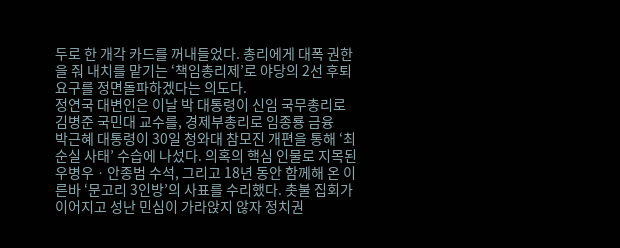두로 한 개각 카드를 꺼내들었다. 총리에게 대폭 권한을 줘 내치를 맡기는 ‘책임총리제’로 야당의 2선 후퇴 요구를 정면돌파하겠다는 의도다.
정연국 대변인은 이날 박 대통령이 신임 국무총리로 김병준 국민대 교수를, 경제부총리로 임종룡 금융
박근혜 대통령이 30일 청와대 참모진 개편을 통해 ‘최순실 사태’ 수습에 나섰다. 의혹의 핵심 인물로 지목된 우병우ㆍ안종범 수석, 그리고 18년 동안 함께해 온 이른바 ‘문고리 3인방’의 사표를 수리했다. 촛불 집회가 이어지고 성난 민심이 가라앉지 않자 정치권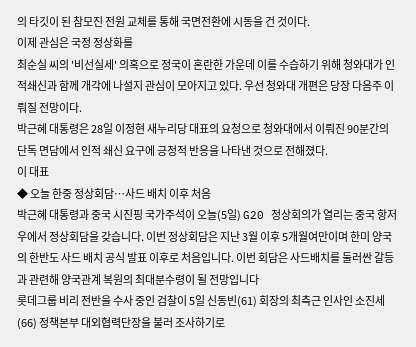의 타깃이 된 참모진 전원 교체를 통해 국면전환에 시동을 건 것이다.
이제 관심은 국정 정상화를
최순실 씨의 '비선실세' 의혹으로 정국이 혼란한 가운데 이를 수습하기 위해 청와대가 인적쇄신과 함께 개각에 나설지 관심이 모아지고 있다. 우선 청와대 개편은 당장 다음주 이뤄질 전망이다.
박근혜 대통령은 28일 이정현 새누리당 대표의 요청으로 청와대에서 이뤄진 90분간의 단독 면담에서 인적 쇄신 요구에 긍정적 반응을 나타낸 것으로 전해졌다.
이 대표
◆ 오늘 한중 정상회담…사드 배치 이후 처음
박근혜 대통령과 중국 시진핑 국가주석이 오늘(5일) G20 정상회의가 열리는 중국 항저우에서 정상회담을 갖습니다. 이번 정상회담은 지난 3월 이후 5개월여만이며 한미 양국의 한반도 사드 배치 공식 발표 이후로 처음입니다. 이번 회담은 사드배치를 둘러싼 갈등과 관련해 양국관계 복원의 최대분수령이 될 전망입니다
롯데그룹 비리 전반을 수사 중인 검찰이 5일 신동빈(61) 회장의 최측근 인사인 소진세(66) 정책본부 대외협력단장을 불러 조사하기로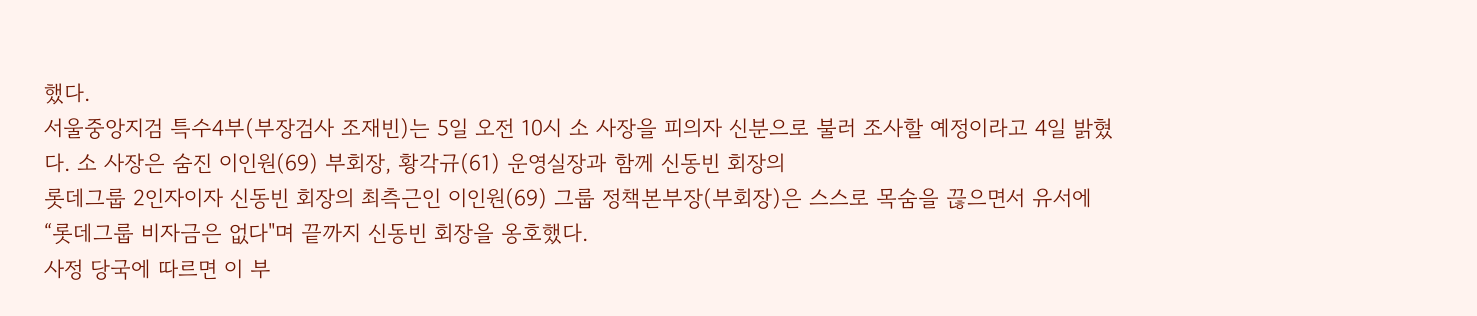했다.
서울중앙지검 특수4부(부장검사 조재빈)는 5일 오전 10시 소 사장을 피의자 신분으로 불러 조사할 예정이라고 4일 밝혔다. 소 사장은 숨진 이인원(69) 부회장, 황각규(61) 운영실장과 함께 신동빈 회장의
롯데그룹 2인자이자 신동빈 회장의 최측근인 이인원(69) 그룹 정책본부장(부회장)은 스스로 목숨을 끊으면서 유서에 “롯데그룹 비자금은 없다"며 끝까지 신동빈 회장을 옹호했다.
사정 당국에 따르면 이 부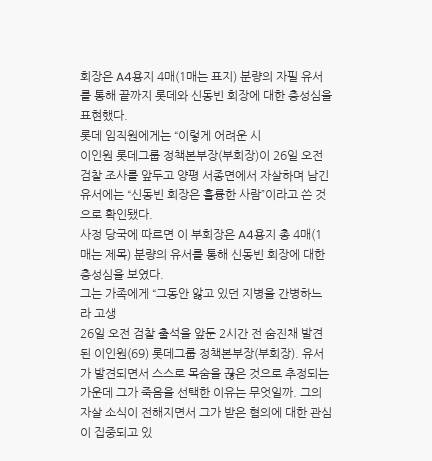회장은 A4용지 4매(1매는 표지) 분량의 자필 유서를 통해 끝까지 롯데와 신동빈 회장에 대한 충성심을 표현했다.
롯데 임직원에게는 “이렇게 어려운 시
이인원 롯데그룹 정책본부장(부회장)이 26일 오전 검찰 조사를 앞두고 양평 서종면에서 자살하며 남긴 유서에는 “신동빈 회장은 훌륭한 사람”이라고 쓴 것으로 확인됐다.
사정 당국에 따르면 이 부회장은 A4용지 총 4매(1매는 제목) 분량의 유서를 통해 신동빈 회장에 대한 충성심을 보였다.
그는 가족에게 “그동안 앓고 있던 지병을 간병하느라 고생
26일 오전 검찰 출석을 앞둔 2시간 전 숨진채 발견된 이인원(69) 롯데그룹 정책본부장(부회장). 유서가 발견되면서 스스로 목숨을 끊은 것으로 추정되는 가운데 그가 죽음을 선택한 이유는 무엇일까. 그의 자살 소식이 전해지면서 그가 받은 혐의에 대한 관심이 집중되고 있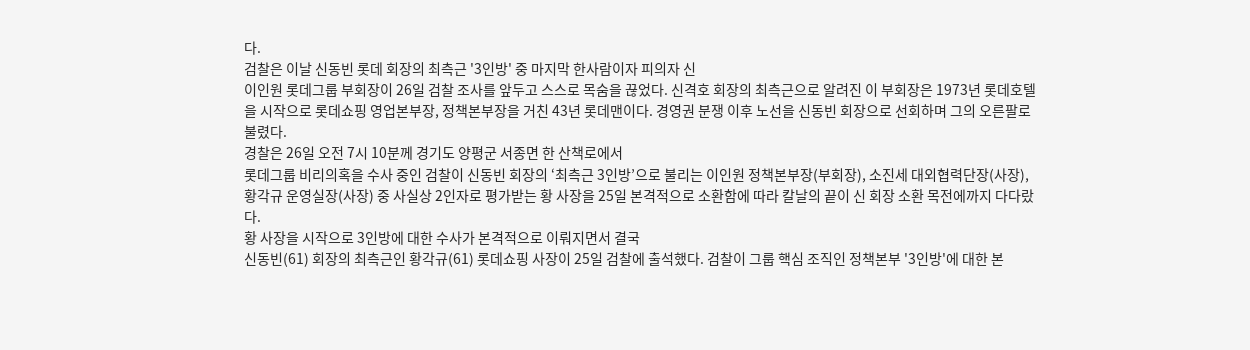다.
검찰은 이날 신동빈 롯데 회장의 최측근 '3인방' 중 마지막 한사람이자 피의자 신
이인원 롯데그룹 부회장이 26일 검찰 조사를 앞두고 스스로 목숨을 끊었다. 신격호 회장의 최측근으로 알려진 이 부회장은 1973년 롯데호텔을 시작으로 롯데쇼핑 영업본부장, 정책본부장을 거친 43년 롯데맨이다. 경영권 분쟁 이후 노선을 신동빈 회장으로 선회하며 그의 오른팔로 불렸다.
경찰은 26일 오전 7시 10분께 경기도 양평군 서종면 한 산책로에서
롯데그룹 비리의혹을 수사 중인 검찰이 신동빈 회장의 ‘최측근 3인방’으로 불리는 이인원 정책본부장(부회장), 소진세 대외협력단장(사장), 황각규 운영실장(사장) 중 사실상 2인자로 평가받는 황 사장을 25일 본격적으로 소환함에 따라 칼날의 끝이 신 회장 소환 목전에까지 다다랐다.
황 사장을 시작으로 3인방에 대한 수사가 본격적으로 이뤄지면서 결국
신동빈(61) 회장의 최측근인 황각규(61) 롯데쇼핑 사장이 25일 검찰에 출석했다. 검찰이 그룹 핵심 조직인 정책본부 '3인방'에 대한 본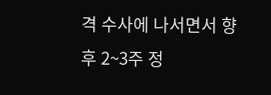격 수사에 나서면서 향후 2~3주 정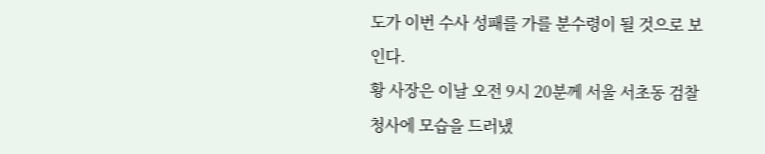도가 이번 수사 성패를 가를 분수령이 될 것으로 보인다.
황 사장은 이날 오전 9시 20분께 서울 서초동 검찰 청사에 모습을 드러냈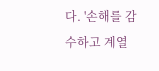다. '손해를 감수하고 계열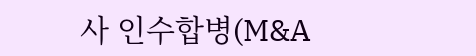사 인수합병(M&A